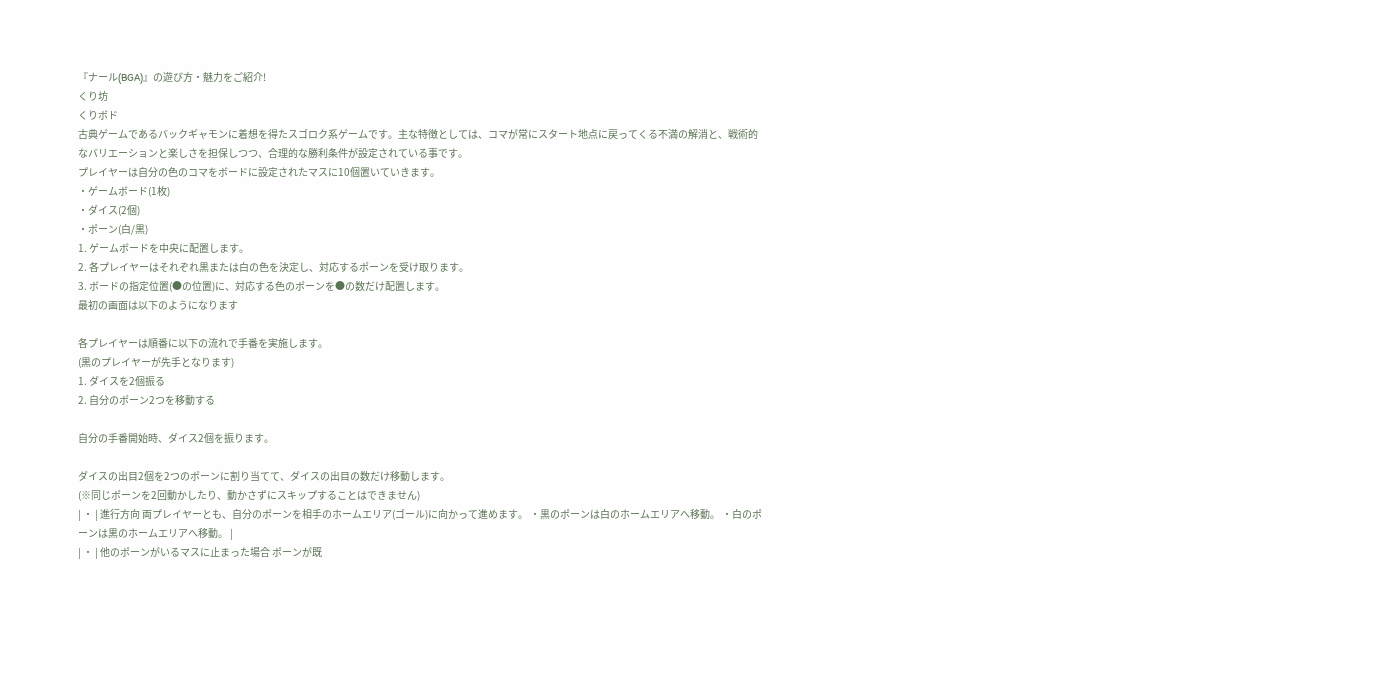『ナール(BGA)』の遊び方・魅力をご紹介!
くり坊
くりボド
古典ゲームであるバックギャモンに着想を得たスゴロク系ゲームです。主な特徴としては、コマが常にスタート地点に戻ってくる不満の解消と、戦術的なバリエーションと楽しさを担保しつつ、合理的な勝利条件が設定されている事です。
プレイヤーは自分の色のコマをボードに設定されたマスに10個置いていきます。
・ゲームボード(1枚)
・ダイス(2個)
・ポーン(白/黒)
1. ゲームボードを中央に配置します。
2. 各プレイヤーはそれぞれ黒または白の色を決定し、対応するポーンを受け取ります。
3. ボードの指定位置(●の位置)に、対応する色のポーンを●の数だけ配置します。
最初の画面は以下のようになります

各プレイヤーは順番に以下の流れで手番を実施します。
(黒のプレイヤーが先手となります)
1. ダイスを2個振る
2. 自分のポーン2つを移動する

自分の手番開始時、ダイス2個を振ります。

ダイスの出目2個を2つのポーンに割り当てて、ダイスの出目の数だけ移動します。
(※同じポーンを2回動かしたり、動かさずにスキップすることはできません)
| ・ | 進行方向 両プレイヤーとも、自分のポーンを相手のホームエリア(ゴール)に向かって進めます。 ・黒のポーンは白のホームエリアへ移動。 ・白のポーンは黒のホームエリアへ移動。 |
| ・ | 他のポーンがいるマスに止まった場合 ポーンが既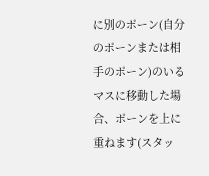に別のポーン(自分のポーンまたは相手のポーン)のいるマスに移動した場合、ポーンを上に重ねます(スタッ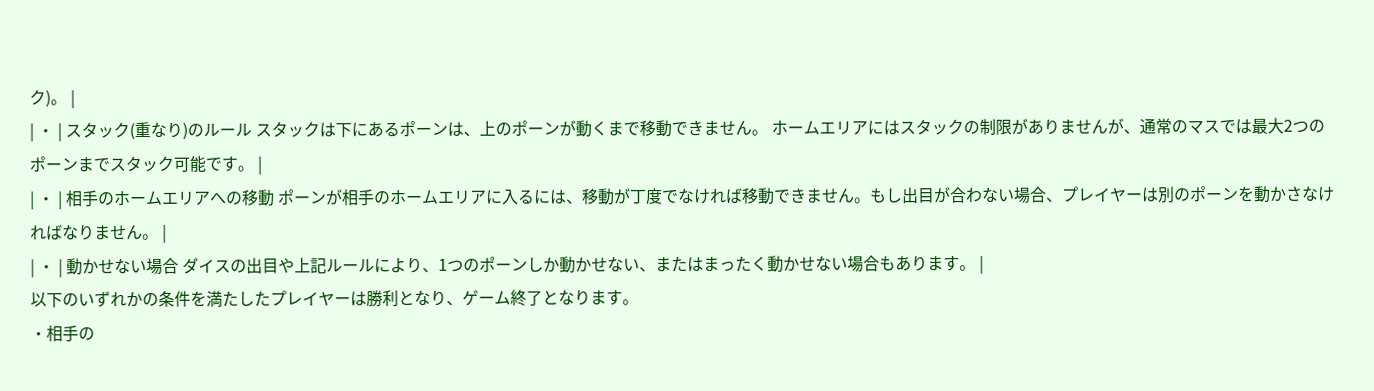ク)。 |
| ・ | スタック(重なり)のルール スタックは下にあるポーンは、上のポーンが動くまで移動できません。 ホームエリアにはスタックの制限がありませんが、通常のマスでは最大2つのポーンまでスタック可能です。 |
| ・ | 相手のホームエリアへの移動 ポーンが相手のホームエリアに入るには、移動が丁度でなければ移動できません。もし出目が合わない場合、プレイヤーは別のポーンを動かさなければなりません。 |
| ・ | 動かせない場合 ダイスの出目や上記ルールにより、1つのポーンしか動かせない、またはまったく動かせない場合もあります。 |
以下のいずれかの条件を満たしたプレイヤーは勝利となり、ゲーム終了となります。
・相手の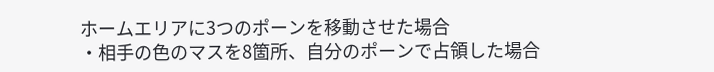ホームエリアに3つのポーンを移動させた場合
・相手の色のマスを8箇所、自分のポーンで占領した場合